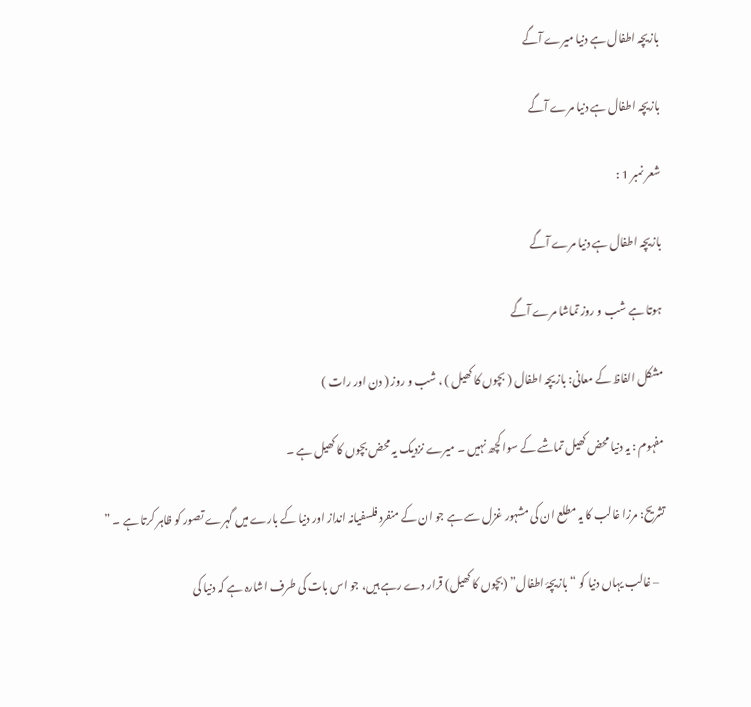بازیچہ اطفال ہے دنیا میرے آگے

بازیچہ اطفال ہے دنیا مرے آگے

شعر نمبر 1 :

بازیچہ اطفال ہے دنیا مرے آگے

ہوتا ہے شب و روز تماشا مرے آگے

مشکل الفاظ کے معانی: بازیچہ اطفال ( بچوں کا کھیل ) ، شب و روز ( دن اور رات )

مفہوم : یہ دنیا محض کھیل تماشے کے سوا کچھ نہیں ۔ میرے نزدیک یہ محض بچوں کا کھیل ہے ۔

تشریح: مرزا غالب کا یہ مطلع ان کی مشہور غزل سے ہے جو ان کے منفرد فلسفیانہ انداز اور دنیا کے بارے میں گہرے تصور کو ظاہر کرتا ہے ۔ ”

   – غالب یہاں دنیا کو “بازیچۂ اطفال” (بچوں کا کھیل) قرار دے رہے ہیں، جو اس بات کی طرف اشارہ ہے کہ دنیا کی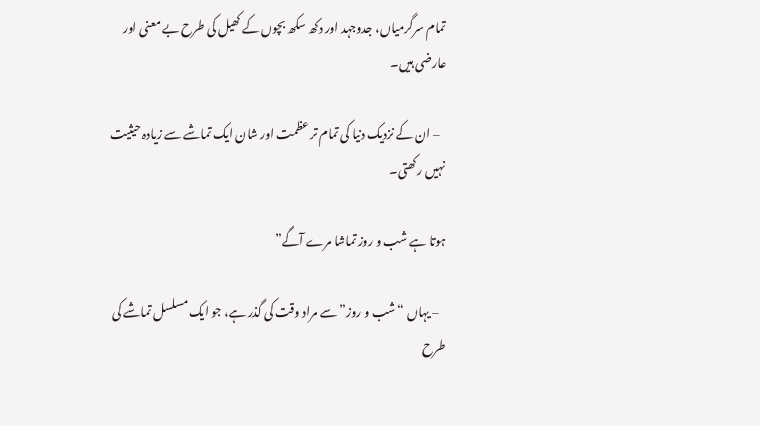تمام سرگرمیاں، جدوجہد اور دکھ سکھ بچوں کے کھیل کی طرح بے معنی اور عارضی ہیں۔

   – ان کے نزدیک دنیا کی تمام تر عظمت اور شان ایک تماشے سے زیادہ حیثیت نہیں رکھتی۔

ہوتا ہے شب و روز تماشا مرے آگے”

   – یہاں “شب و روز” سے مراد وقت کی گذر ہے، جو ایک مسلسل تماشے کی طرح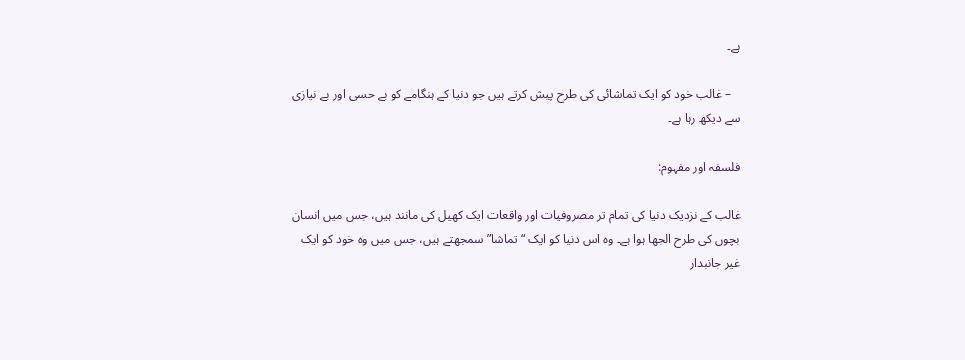ہے۔

   – غالب خود کو ایک تماشائی کی طرح پیش کرتے ہیں جو دنیا کے ہنگامے کو بے حسی اور بے نیازی سے دیکھ رہا ہے۔

فلسفہ اور مفہوم:

غالب کے نزدیک دنیا کی تمام تر مصروفیات اور واقعات ایک کھیل کی مانند ہیں، جس میں انسان بچوں کی طرح الجھا ہوا ہے۔ وہ اس دنیا کو ایک “تماشا” سمجھتے ہیں، جس میں وہ خود کو ایک غیر جانبدار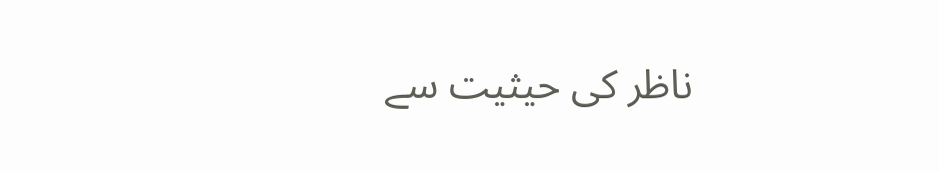ناظر کی حیثیت سے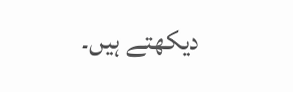دیکھتے ہیں۔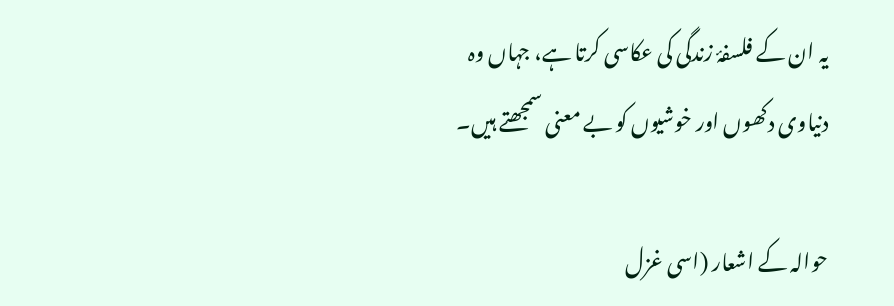یہ ان کے فلسفۂ زندگی کی عکاسی کرتا ہے، جہاں وہ دنیاوی دکھوں اور خوشیوں کو بے معنی سمجھتے ہیں۔

حوالہ کے اشعار (اسی غزل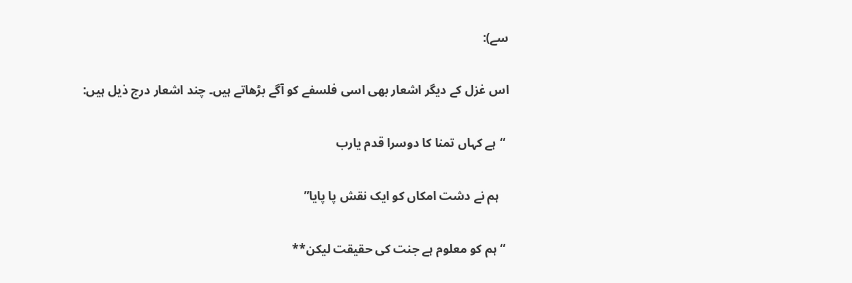سے):

اس غزل کے دیگر اشعار بھی اسی فلسفے کو آگے بڑھاتے ہیں۔ چند اشعار درج ذیل ہیں:

 “ہے کہاں تمنا کا دوسرا قدم یارب

   ہم نے دشت امکاں کو ایک نقش پا پایا”

 “ہم کو معلوم ہے جنت کی حقیقت لیکن**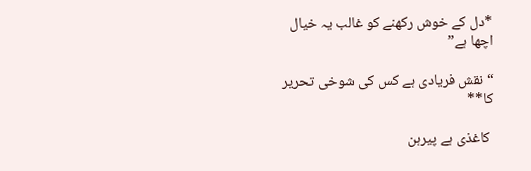*دل کے خوش رکھنے کو غالب یہ خیال اچھا ہے”

“نقش فریادی ہے کس کی شوخی تحریر کا**

 کاغذی ہے پیرہن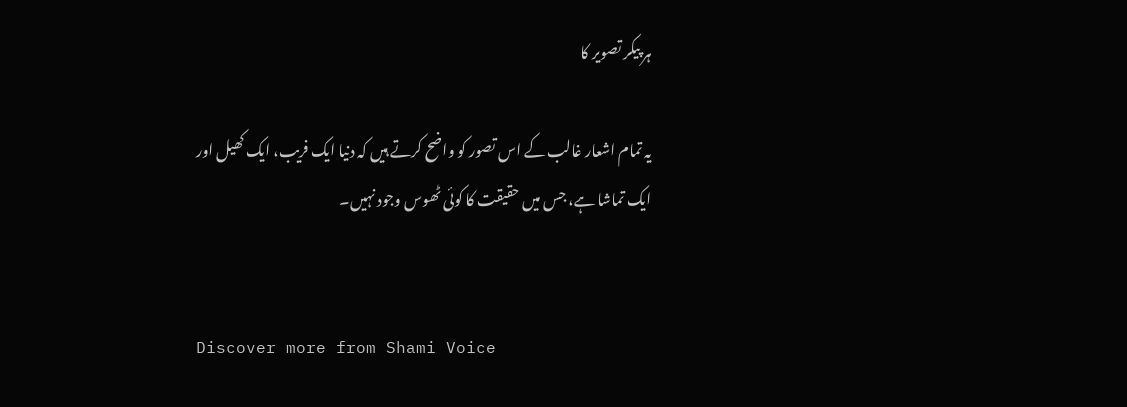ہر پیکر تصویر کا

یہ تمام اشعار غالب کے اس تصور کو واضح کرتے ہیں کہ دنیا ایک فریب، ایک کھیل اور ایک تماشا ہے، جس میں حقیقت کا کوئی ٹھوس وجود نہیں۔


Discover more from Shami Voice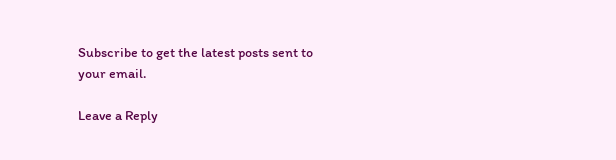Subscribe to get the latest posts sent to your email.

Leave a Reply